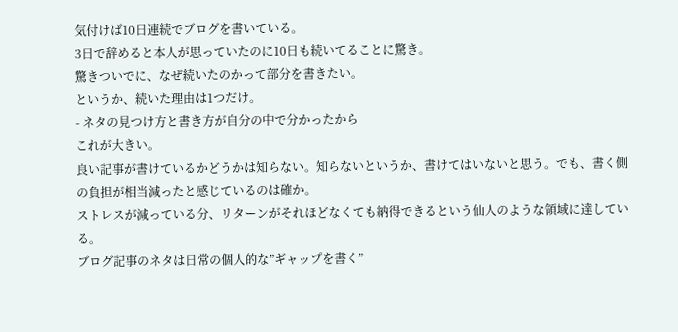気付けば10日連続でブログを書いている。
3日で辞めると本人が思っていたのに10日も続いてることに驚き。
驚きついでに、なぜ続いたのかって部分を書きたい。
というか、続いた理由は1つだけ。
- ネタの見つけ方と書き方が自分の中で分かったから
これが大きい。
良い記事が書けているかどうかは知らない。知らないというか、書けてはいないと思う。でも、書く側の負担が相当減ったと感じているのは確か。
ストレスが減っている分、リターンがそれほどなくても納得できるという仙人のような領域に達している。
ブログ記事のネタは日常の個人的な”ギャップを書く”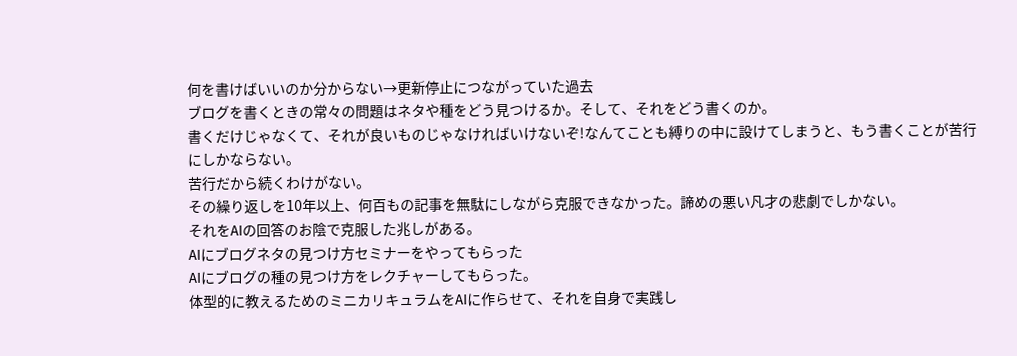何を書けばいいのか分からない→更新停止につながっていた過去
ブログを書くときの常々の問題はネタや種をどう見つけるか。そして、それをどう書くのか。
書くだけじゃなくて、それが良いものじゃなければいけないぞ!なんてことも縛りの中に設けてしまうと、もう書くことが苦行にしかならない。
苦行だから続くわけがない。
その繰り返しを10年以上、何百もの記事を無駄にしながら克服できなかった。諦めの悪い凡才の悲劇でしかない。
それをAIの回答のお陰で克服した兆しがある。
AIにブログネタの見つけ方セミナーをやってもらった
AIにブログの種の見つけ方をレクチャーしてもらった。
体型的に教えるためのミニカリキュラムをAIに作らせて、それを自身で実践し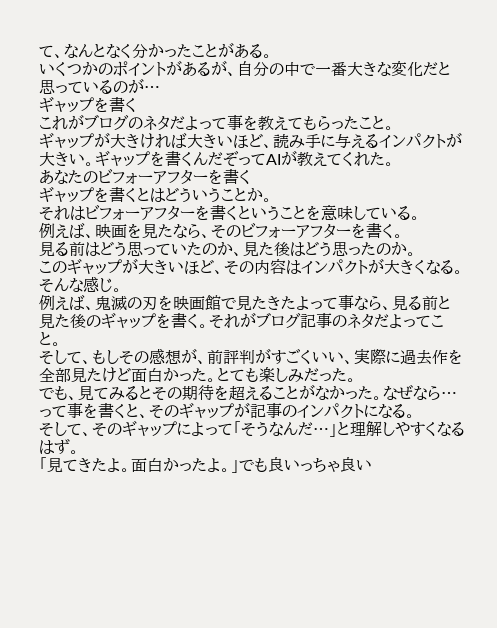て、なんとなく分かったことがある。
いくつかのポイントがあるが、自分の中で一番大きな変化だと思っているのが…
ギャップを書く
これがブログのネタだよって事を教えてもらったこと。
ギャップが大きければ大きいほど、読み手に与えるインパクトが大きい。ギャップを書くんだぞってAIが教えてくれた。
あなたのビフォーアフターを書く
ギャップを書くとはどういうことか。
それはビフォーアフターを書くということを意味している。
例えば、映画を見たなら、そのビフォーアフターを書く。
見る前はどう思っていたのか、見た後はどう思ったのか。
このギャップが大きいほど、その内容はインパクトが大きくなる。
そんな感じ。
例えば、鬼滅の刃を映画館で見たきたよって事なら、見る前と見た後のギャップを書く。それがブログ記事のネタだよってこと。
そして、もしその感想が、前評判がすごくいい、実際に過去作を全部見たけど面白かった。とても楽しみだった。
でも、見てみるとその期待を超えることがなかった。なぜなら…って事を書くと、そのギャップが記事のインパクトになる。
そして、そのギャップによって「そうなんだ…」と理解しやすくなるはず。
「見てきたよ。面白かったよ。」でも良いっちゃ良い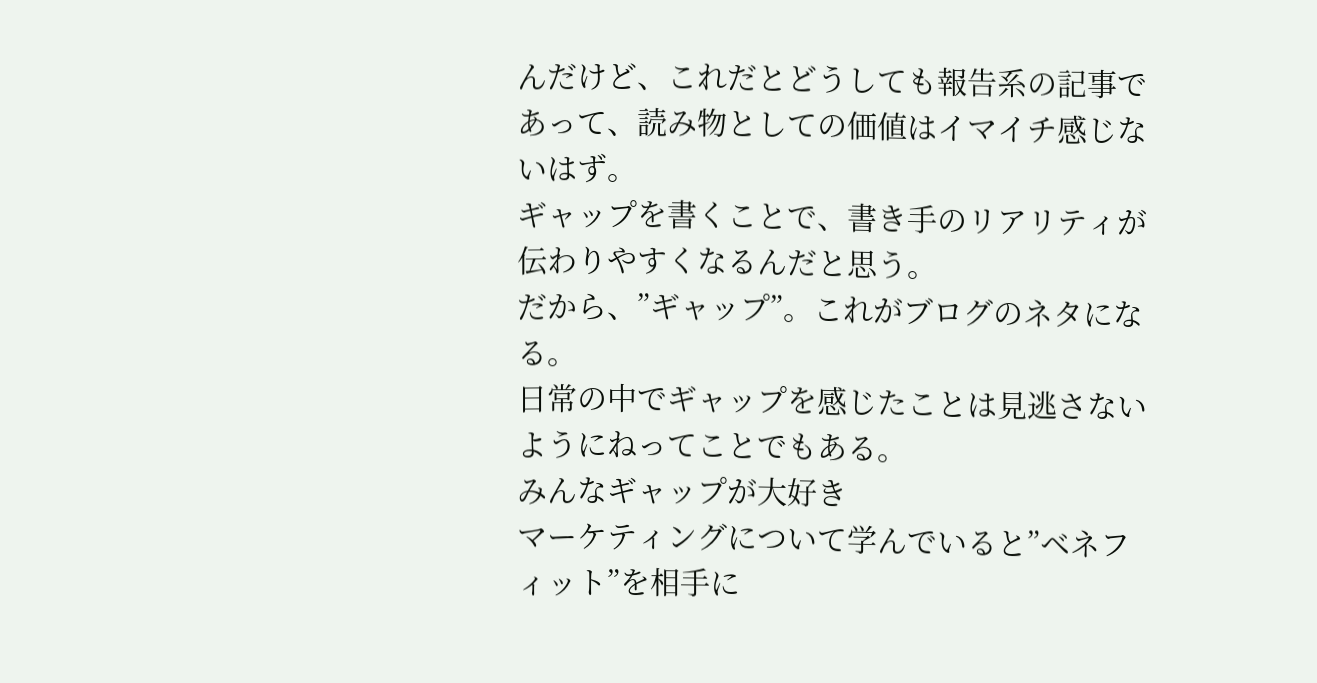んだけど、これだとどうしても報告系の記事であって、読み物としての価値はイマイチ感じないはず。
ギャップを書くことで、書き手のリアリティが伝わりやすくなるんだと思う。
だから、”ギャップ”。これがブログのネタになる。
日常の中でギャップを感じたことは見逃さないようにねってことでもある。
みんなギャップが大好き
マーケティングについて学んでいると”ベネフィット”を相手に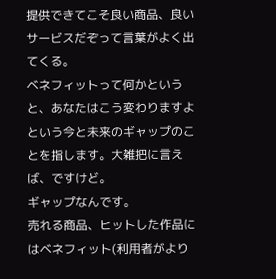提供できてこそ良い商品、良いサービスだぞって言葉がよく出てくる。
ベネフィットって何かというと、あなたはこう変わりますよという今と未来のギャップのことを指します。大雑把に言えば、ですけど。
ギャップなんです。
売れる商品、ヒットした作品にはベネフィット(利用者がより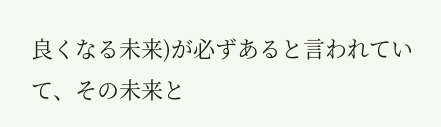良くなる未来)が必ずあると言われていて、その未来と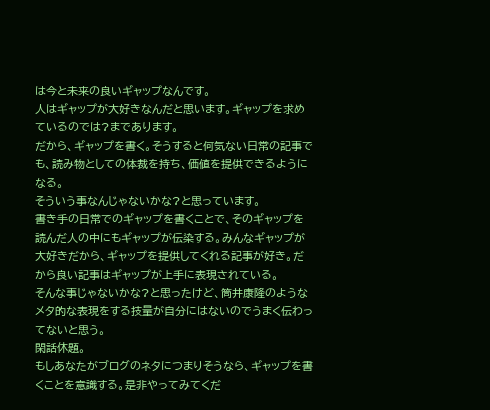は今と未来の良いギャップなんです。
人はギャップが大好きなんだと思います。ギャップを求めているのでは?まであります。
だから、ギャップを書く。そうすると何気ない日常の記事でも、読み物としての体裁を持ち、価値を提供できるようになる。
そういう事なんじゃないかな?と思っています。
書き手の日常でのギャップを書くことで、そのギャップを読んだ人の中にもギャップが伝染する。みんなギャップが大好きだから、ギャップを提供してくれる記事が好き。だから良い記事はギャップが上手に表現されている。
そんな事じゃないかな?と思ったけど、筒井康隆のようなメタ的な表現をする技量が自分にはないのでうまく伝わってないと思う。
閑話休題。
もしあなたがブログのネタにつまりそうなら、ギャップを書くことを意識する。是非やってみてくだ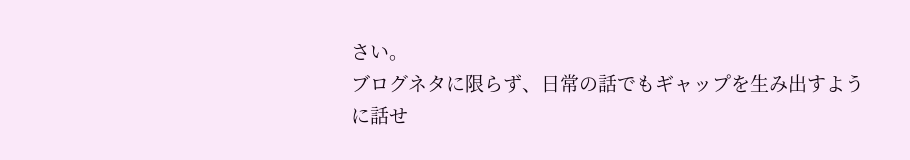さい。
ブログネタに限らず、日常の話でもギャップを生み出すように話せ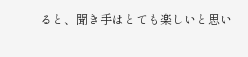ると、聞き手はとても楽しいと思い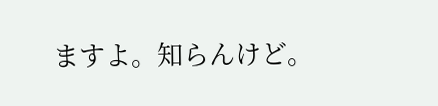ますよ。知らんけど。